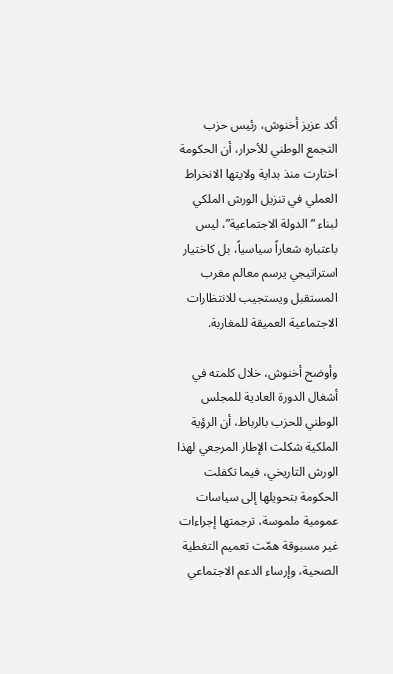أكد عزيز أخنوش، رئيس حزب التجمع الوطني للأحرار، أن الحكومة اختارت منذ بداية ولايتها الانخراط العملي في تنزيل الورش الملكي لبناء “الدولة الاجتماعية”، ليس باعتباره شعاراً سياسياً، بل كاختيار استراتيجي يرسم معالم مغرب المستقبل ويستجيب للانتظارات الاجتماعية العميقة للمغاربة.

وأوضح أخنوش، خلال كلمته في أشغال الدورة العادية للمجلس الوطني للحزب بالرباط، أن الرؤية الملكية شكلت الإطار المرجعي لهذا الورش التاريخي، فيما تكفلت الحكومة بتحويلها إلى سياسات عمومية ملموسة، ترجمتها إجراءات غير مسبوقة همّت تعميم التغطية الصحية، وإرساء الدعم الاجتماعي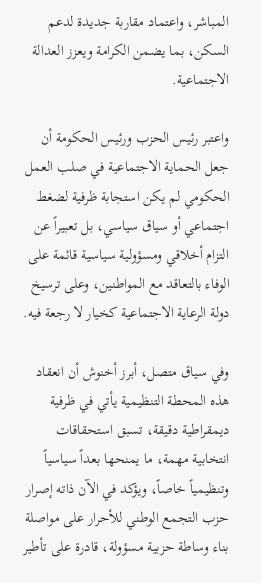المباشر، واعتماد مقاربة جديدة لدعم السكن، بما يضمن الكرامة ويعزز العدالة الاجتماعية.

واعتبر رئيس الحزب ورئيس الحكومة أن جعل الحماية الاجتماعية في صلب العمل الحكومي لم يكن استجابة ظرفية لضغط اجتماعي أو سياق سياسي، بل تعبيراً عن التزام أخلاقي ومسؤولية سياسية قائمة على الوفاء بالتعاقد مع المواطنين، وعلى ترسيخ دولة الرعاية الاجتماعية كخيار لا رجعة فيه.

وفي سياق متصل، أبرز أخنوش أن انعقاد هذه المحطة التنظيمية يأتي في ظرفية ديمقراطية دقيقة، تسبق استحقاقات انتخابية مهمة، ما يمنحها بعداً سياسياً وتنظيمياً خاصاً، ويؤكد في الآن ذاته إصرار حزب التجمع الوطني للأحرار على مواصلة بناء وساطة حزبية مسؤولة، قادرة على تأطير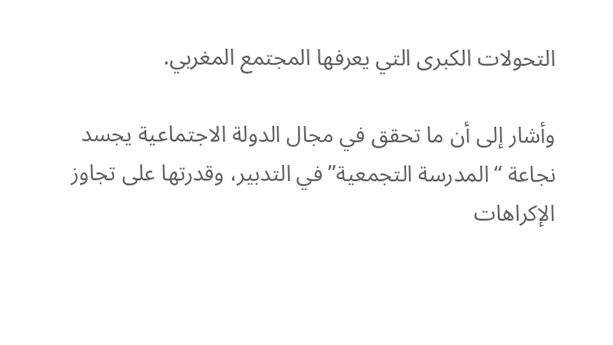التحولات الكبرى التي يعرفها المجتمع المغربي.

وأشار إلى أن ما تحقق في مجال الدولة الاجتماعية يجسد نجاعة “المدرسة التجمعية” في التدبير، وقدرتها على تجاوز الإكراهات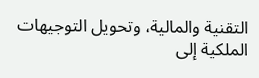التقنية والمالية، وتحويل التوجيهات الملكية إلى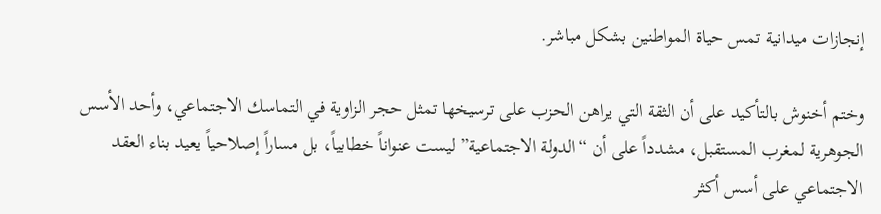إنجازات ميدانية تمس حياة المواطنين بشكل مباشر.

وختم أخنوش بالتأكيد على أن الثقة التي يراهن الحزب على ترسيخها تمثل حجر الزاوية في التماسك الاجتماعي، وأحد الأسس الجوهرية لمغرب المستقبل، مشدداً على أن “الدولة الاجتماعية” ليست عنواناً خطابياً، بل مساراً إصلاحياً يعيد بناء العقد الاجتماعي على أسس أكثر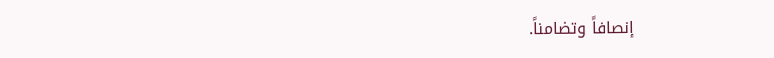إنصافاً وتضامناً.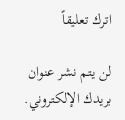اترك تعليقاً

لن يتم نشر عنوان بريدك الإلكتروني.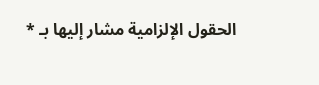الحقول الإلزامية مشار إليها بـ *